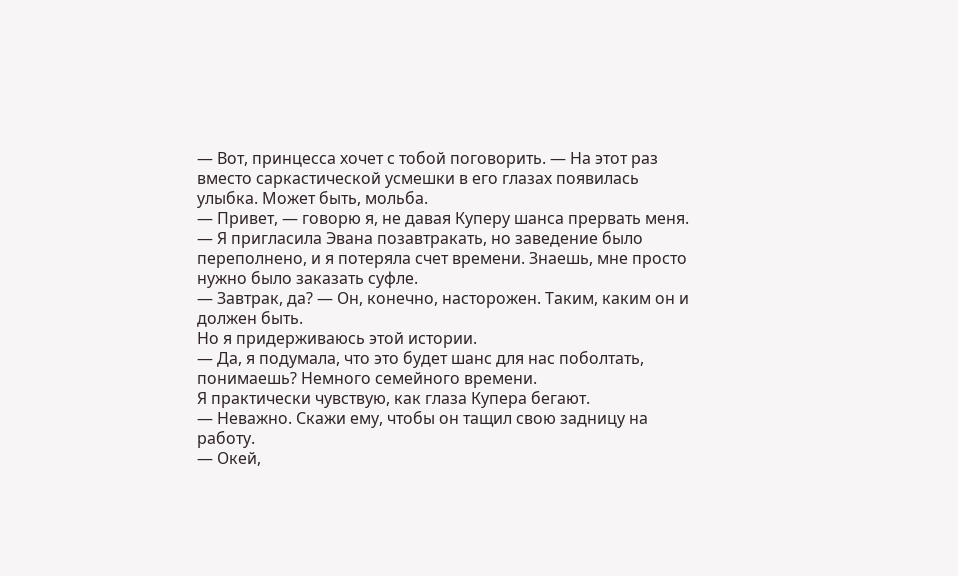— Вот, принцесса хочет с тобой поговорить. — На этот раз вместо саркастической усмешки в его глазах появилась улыбка. Может быть, мольба.
— Привет, — говорю я, не давая Куперу шанса прервать меня. — Я пригласила Эвана позавтракать, но заведение было переполнено, и я потеряла счет времени. Знаешь, мне просто нужно было заказать суфле.
— Завтрак, да? — Он, конечно, насторожен. Таким, каким он и должен быть.
Но я придерживаюсь этой истории.
— Да, я подумала, что это будет шанс для нас поболтать, понимаешь? Немного семейного времени.
Я практически чувствую, как глаза Купера бегают.
— Неважно. Скажи ему, чтобы он тащил свою задницу на работу.
— Окей,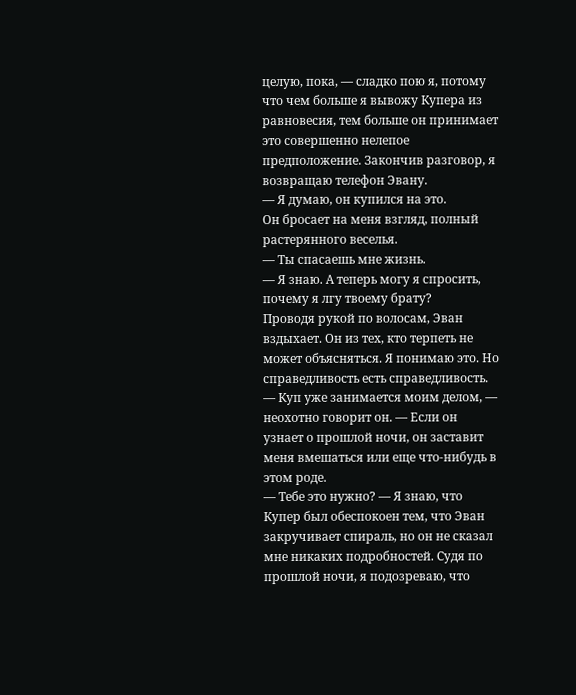целую, пока, — сладко пою я, потому что чем больше я вывожу Купера из равновесия, тем больше он принимает это совершенно нелепое предположение. Закончив разговор, я возвращаю телефон Эвану.
— Я думаю, он купился на это.
Он бросает на меня взгляд, полный растерянного веселья.
— Ты спасаешь мне жизнь.
— Я знаю. А теперь могу я спросить, почему я лгу твоему брату?
Проводя рукой по волосам, Эван вздыхает. Он из тех, кто терпеть не может объясняться. Я понимаю это. Но справедливость есть справедливость.
— Куп уже занимается моим делом, — неохотно говорит он. — Если он узнает о прошлой ночи, он заставит меня вмешаться или еще что-нибудь в этом роде.
— Тебе это нужно? — Я знаю, что Купер был обеспокоен тем, что Эван закручивает спираль, но он не сказал мне никаких подробностей. Судя по прошлой ночи, я подозреваю, что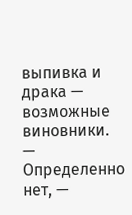выпивка и драка — возможные виновники.
— Определенно нет, —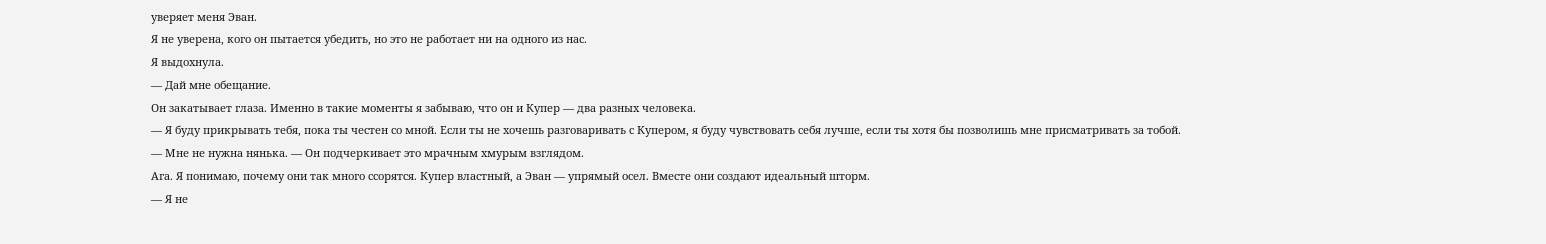уверяет меня Эван.
Я не уверена, кого он пытается убедить, но это не работает ни на одного из нас.
Я выдохнула.
— Дай мне обещание.
Он закатывает глаза. Именно в такие моменты я забываю, что он и Купер — два разных человека.
— Я буду прикрывать тебя, пока ты честен со мной. Если ты не хочешь разговаривать с Купером, я буду чувствовать себя лучше, если ты хотя бы позволишь мне присматривать за тобой.
— Мне не нужна нянька. — Он подчеркивает это мрачным хмурым взглядом.
Ага. Я понимаю, почему они так много ссорятся. Купер властный, а Эван — упрямый осел. Вместе они создают идеальный шторм.
— Я не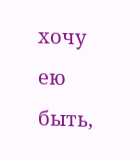хочу ею быть,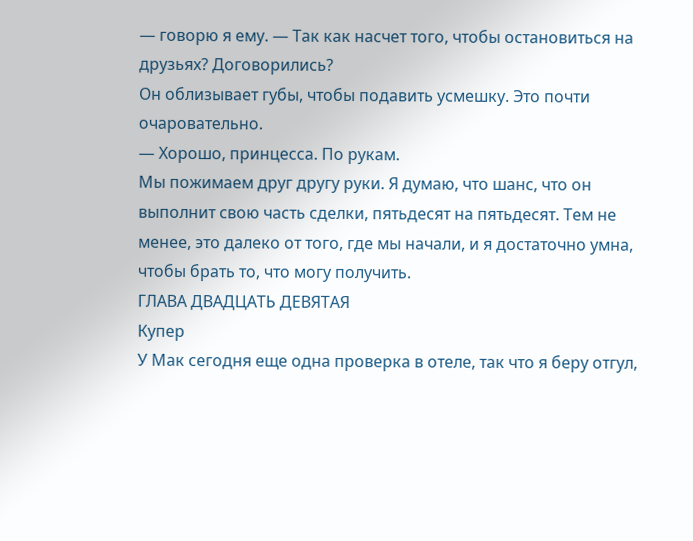— говорю я ему. — Так как насчет того, чтобы остановиться на друзьях? Договорились?
Он облизывает губы, чтобы подавить усмешку. Это почти очаровательно.
— Хорошо, принцесса. По рукам.
Мы пожимаем друг другу руки. Я думаю, что шанс, что он выполнит свою часть сделки, пятьдесят на пятьдесят. Тем не менее, это далеко от того, где мы начали, и я достаточно умна, чтобы брать то, что могу получить.
ГЛАВА ДВАДЦАТЬ ДЕВЯТАЯ
Купер
У Мак сегодня еще одна проверка в отеле, так что я беру отгул,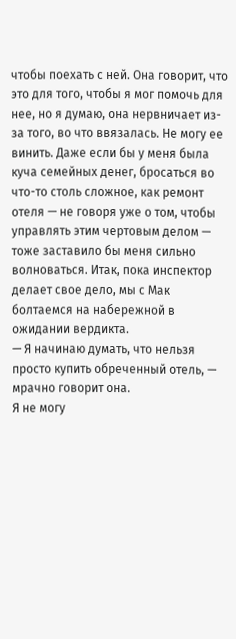чтобы поехать с ней. Она говорит, что это для того, чтобы я мог помочь для нее, но я думаю, она нервничает из-за того, во что ввязалась. Не могу ее винить. Даже если бы у меня была куча семейных денег, бросаться во что-то столь сложное, как ремонт отеля — не говоря уже о том, чтобы управлять этим чертовым делом — тоже заставило бы меня сильно волноваться. Итак, пока инспектор делает свое дело, мы с Мак болтаемся на набережной в ожидании вердикта.
— Я начинаю думать, что нельзя просто купить обреченный отель, — мрачно говорит она.
Я не могу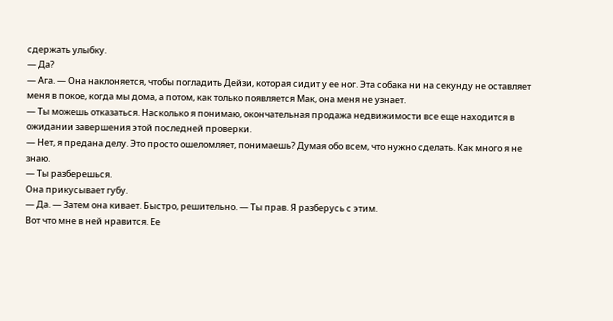сдержать улыбку.
— Да?
— Ага. — Она наклоняется, чтобы погладить Дейзи, которая сидит у ее ног. Эта собака ни на секунду не оставляет меня в покое, когда мы дома, а потом, как только появляется Мак, она меня не узнает.
— Ты можешь отказаться. Насколько я понимаю, окончательная продажа недвижимости все еще находится в ожидании завершения этой последней проверки.
— Нет, я предана делу. Это просто ошеломляет, понимаешь? Думая обо всем, что нужно сделать. Как много я не знаю.
— Ты разберешься.
Она прикусывает губу.
— Да. — Затем она кивает. Быстро, решительно. — Ты прав. Я разберусь с этим.
Вот что мне в ней нравится. Ее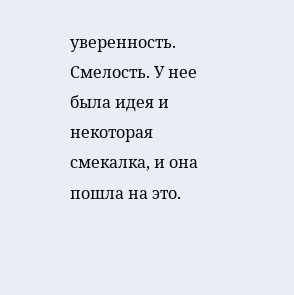уверенность. Смелость. У нее была идея и некоторая смекалка, и она пошла на это.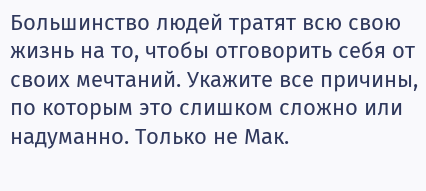Большинство людей тратят всю свою жизнь на то, чтобы отговорить себя от своих мечтаний. Укажите все причины, по которым это слишком сложно или надуманно. Только не Мак.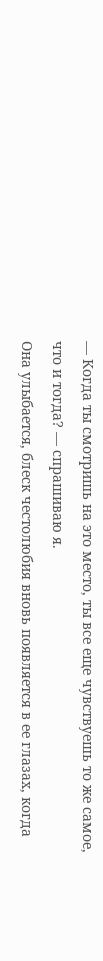— Когда ты смотришь на это место, ты все еще чувствуешь то же самое, что и тогда? — спрашиваю я.
Она улыбается, блеск честолюбия вновь появляется в ее глазах, когда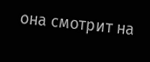она смотрит на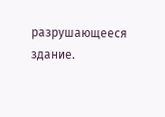разрушающееся здание.